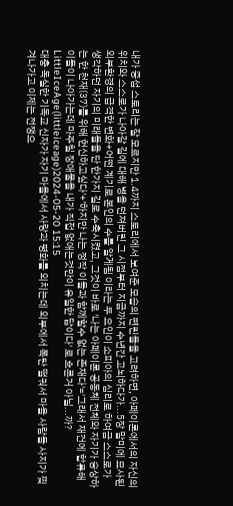내가 중섭 스토리는 잘 모르지만 1.4까지 스토리에서 보여준 모습의 편린들을 고려하면, 아페이론에서의 자신의 위치와 스스로가 나아갈 길에 대해 병을 던져버린 그 시점부터 지금까지 수년간 고뇌하다가...5장 말미에 묘사된 외부환경의 급격한 변화+어떤 계기로 본인의 수를 알게됨 이라는 두 요인이 소피아의 심리로 하여금 스스로가 생각하던 자기의 미래들을 단 한가지 길로 수축시켰고, 그것이 바로 '나는 아페이론 공동체 전체와 자기가 숭상하는 한 천재(37)를 위해 헌신하고싶다'+'하지만 나는 정작 이들과 함께할수 없는 존재다'='그래서 재건에 합류해 이들이 나아가는데 마주칠 장애물을 내가 직접 없애는것만이 유일한 답이다' 로 흐른거 아닐...까?
LittleIceAge(littleiceage)2024-05-20 15:15
대충 독실한 기독교 신자가 자기 마을에서 사랑과 평화를 외치는데 외부에서 폭탄 떨궈서 마을 사람들 사지가 찢겨나가고 이제는 전쟁으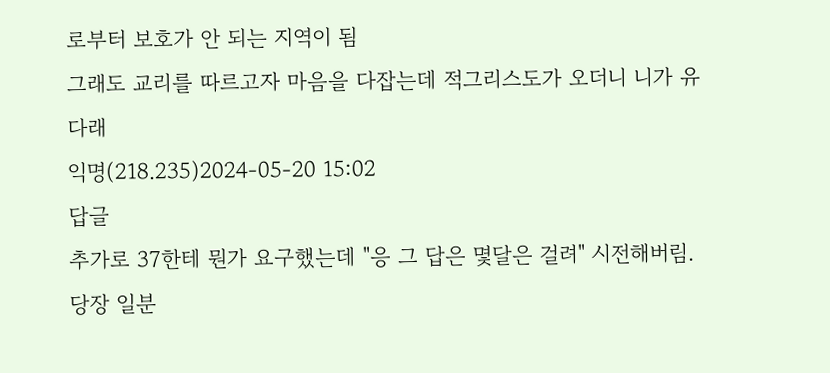로부터 보호가 안 되는 지역이 됨
그래도 교리를 따르고자 마음을 다잡는데 적그리스도가 오더니 니가 유다래
익명(218.235)2024-05-20 15:02
답글
추가로 37한테 뭔가 요구했는데 "응 그 답은 몇달은 걸려" 시전해버림. 당장 일분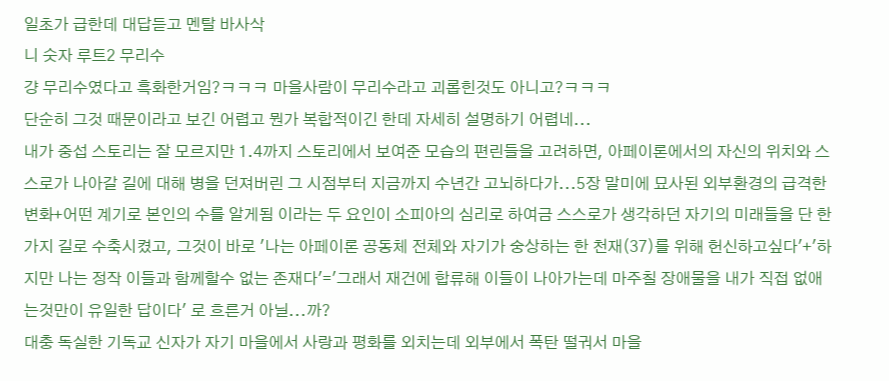일초가 급한데 대답듣고 멘탈 바사삭
니 숫자 루트2 무리수
걍 무리수였다고 흑화한거임?ㅋㅋㅋ 마을사람이 무리수라고 괴롭힌것도 아니고?ㅋㅋㅋ
단순히 그것 때문이라고 보긴 어렵고 뭔가 복합적이긴 한데 자세히 설명하기 어렵네...
내가 중섭 스토리는 잘 모르지만 1.4까지 스토리에서 보여준 모습의 편린들을 고려하면, 아페이론에서의 자신의 위치와 스스로가 나아갈 길에 대해 병을 던져버린 그 시점부터 지금까지 수년간 고뇌하다가...5장 말미에 묘사된 외부환경의 급격한 변화+어떤 계기로 본인의 수를 알게됨 이라는 두 요인이 소피아의 심리로 하여금 스스로가 생각하던 자기의 미래들을 단 한가지 길로 수축시켰고, 그것이 바로 '나는 아페이론 공동체 전체와 자기가 숭상하는 한 천재(37)를 위해 헌신하고싶다'+'하지만 나는 정작 이들과 함께할수 없는 존재다'='그래서 재건에 합류해 이들이 나아가는데 마주칠 장애물을 내가 직접 없애는것만이 유일한 답이다' 로 흐른거 아닐...까?
대충 독실한 기독교 신자가 자기 마을에서 사랑과 평화를 외치는데 외부에서 폭탄 떨궈서 마을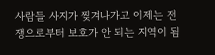사람들 사지가 찢겨나가고 이제는 전쟁으로부터 보호가 안 되는 지역이 됨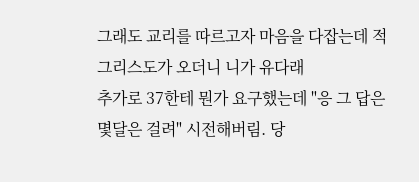그래도 교리를 따르고자 마음을 다잡는데 적그리스도가 오더니 니가 유다래
추가로 37한테 뭔가 요구했는데 "응 그 답은 몇달은 걸려" 시전해버림. 당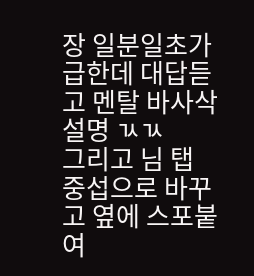장 일분일초가 급한데 대답듣고 멘탈 바사삭
설명 ㄳㄳ
그리고 님 탭 중섭으로 바꾸고 옆에 스포붙여